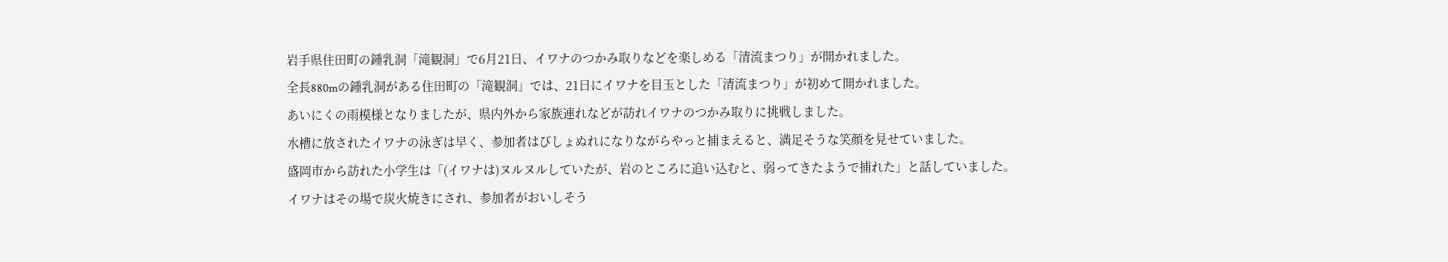岩手県住田町の鍾乳洞「滝観洞」で6月21日、イワナのつかみ取りなどを楽しめる「清流まつり」が開かれました。
全長880mの鍾乳洞がある住田町の「滝観洞」では、21日にイワナを目玉とした「清流まつり」が初めて開かれました。
あいにくの雨模様となりましたが、県内外から家族連れなどが訪れイワナのつかみ取りに挑戦しました。
水槽に放されたイワナの泳ぎは早く、参加者はびしょぬれになりながらやっと捕まえると、満足そうな笑顔を見せていました。
盛岡市から訪れた小学生は「(イワナは)ヌルヌルしていたが、岩のところに追い込むと、弱ってきたようで捕れた」と話していました。
イワナはその場で炭火焼きにされ、参加者がおいしそう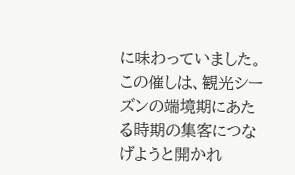に味わっていました。
この催しは、観光シーズンの端境期にあたる時期の集客につなげようと開かれ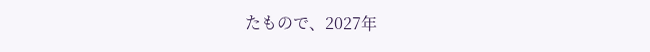たもので、2027年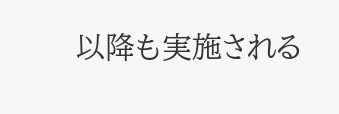以降も実施される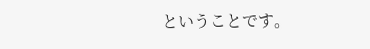ということです。